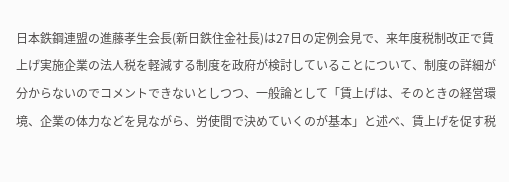日本鉄鋼連盟の進藤孝生会長(新日鉄住金社長)は27日の定例会見で、来年度税制改正で賃上げ実施企業の法人税を軽減する制度を政府が検討していることについて、制度の詳細が分からないのでコメントできないとしつつ、一般論として「賃上げは、そのときの経営環境、企業の体力などを見ながら、労使間で決めていくのが基本」と述べ、賃上げを促す税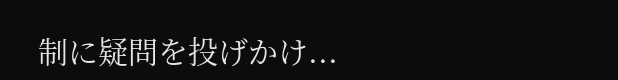制に疑問を投げかけ...